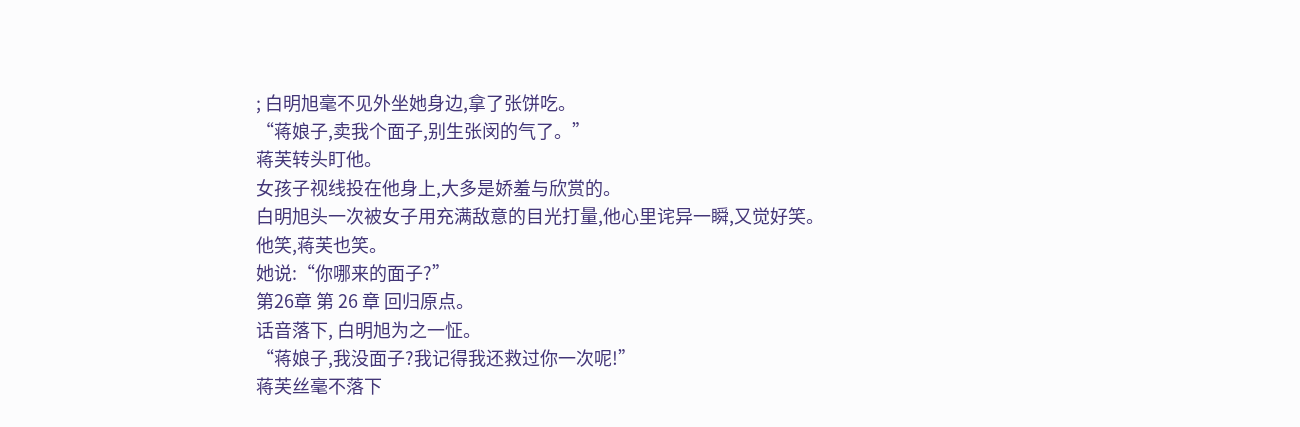; 白明旭毫不见外坐她身边,拿了张饼吃。
“蒋娘子,卖我个面子,别生张闵的气了。”
蒋芙转头盯他。
女孩子视线投在他身上,大多是娇羞与欣赏的。
白明旭头一次被女子用充满敌意的目光打量,他心里诧异一瞬,又觉好笑。
他笑,蒋芙也笑。
她说:“你哪来的面子?”
第26章 第 26 章 回归原点。
话音落下, 白明旭为之一怔。
“蒋娘子,我没面子?我记得我还救过你一次呢!”
蒋芙丝毫不落下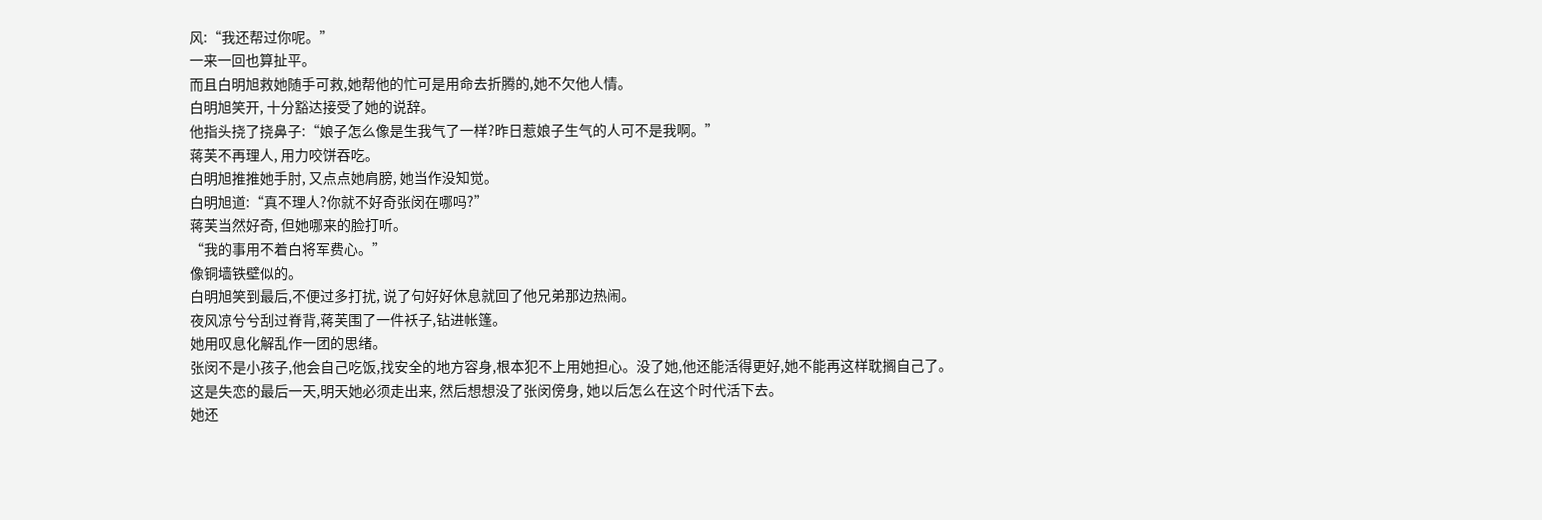风:“我还帮过你呢。”
一来一回也算扯平。
而且白明旭救她随手可救,她帮他的忙可是用命去折腾的,她不欠他人情。
白明旭笑开, 十分豁达接受了她的说辞。
他指头挠了挠鼻子:“娘子怎么像是生我气了一样?昨日惹娘子生气的人可不是我啊。”
蒋芙不再理人, 用力咬饼吞吃。
白明旭推推她手肘, 又点点她肩膀, 她当作没知觉。
白明旭道:“真不理人?你就不好奇张闵在哪吗?”
蒋芙当然好奇, 但她哪来的脸打听。
“我的事用不着白将军费心。”
像铜墙铁壁似的。
白明旭笑到最后,不便过多打扰, 说了句好好休息就回了他兄弟那边热闹。
夜风凉兮兮刮过脊背,蒋芙围了一件袄子,钻进帐篷。
她用叹息化解乱作一团的思绪。
张闵不是小孩子,他会自己吃饭,找安全的地方容身,根本犯不上用她担心。没了她,他还能活得更好,她不能再这样耽搁自己了。
这是失恋的最后一天,明天她必须走出来, 然后想想没了张闵傍身, 她以后怎么在这个时代活下去。
她还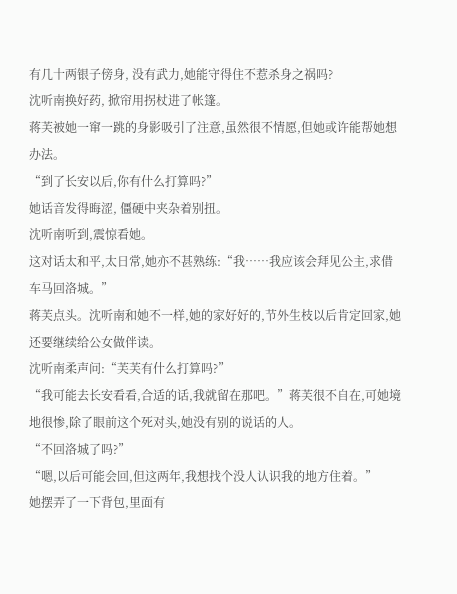有几十两银子傍身, 没有武力,她能守得住不惹杀身之祸吗?
沈听南换好药, 掀帘用拐杖进了帐篷。
蒋芙被她一窜一跳的身影吸引了注意,虽然很不情愿,但她或许能帮她想办法。
“到了长安以后,你有什么打算吗?”
她话音发得晦涩, 僵硬中夹杂着别扭。
沈听南听到,震惊看她。
这对话太和平,太日常,她亦不甚熟练:“我……我应该会拜见公主,求借车马回洛城。”
蒋芙点头。沈听南和她不一样,她的家好好的,节外生枝以后肯定回家,她还要继续给公女做伴读。
沈听南柔声问:“芙芙有什么打算吗?”
“我可能去长安看看,合适的话,我就留在那吧。”蒋芙很不自在,可她境地很惨,除了眼前这个死对头,她没有别的说话的人。
“不回洛城了吗?”
“嗯,以后可能会回,但这两年,我想找个没人认识我的地方住着。”
她摆弄了一下背包,里面有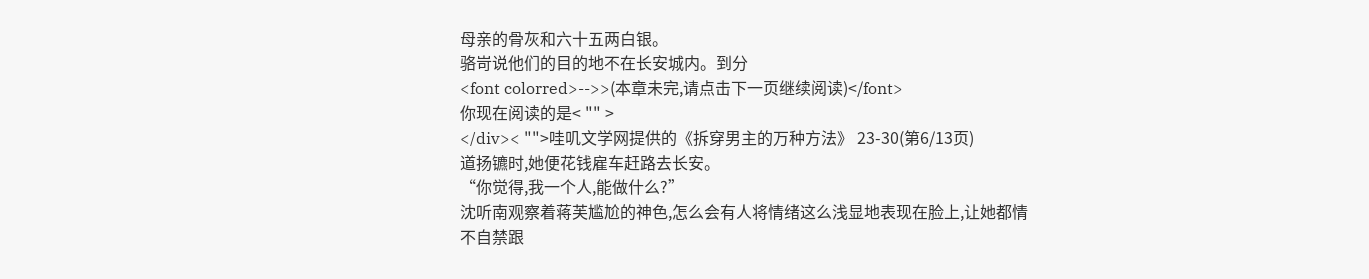母亲的骨灰和六十五两白银。
骆岢说他们的目的地不在长安城内。到分
<font colorred>-->>(本章未完,请点击下一页继续阅读)</font>
你现在阅读的是< "" >
</div>< "">哇叽文学网提供的《拆穿男主的万种方法》 23-30(第6/13页)
道扬镳时,她便花钱雇车赶路去长安。
“你觉得,我一个人,能做什么?”
沈听南观察着蒋芙尴尬的神色,怎么会有人将情绪这么浅显地表现在脸上,让她都情不自禁跟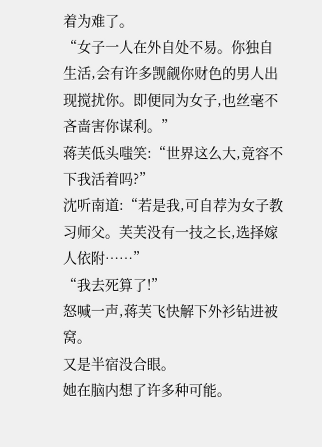着为难了。
“女子一人在外自处不易。你独自生活,会有许多觊觎你财色的男人出现搅扰你。即便同为女子,也丝毫不吝啬害你谋利。”
蒋芙低头嗤笑:“世界这么大,竟容不下我活着吗?”
沈听南道:“若是我,可自荐为女子教习师父。芙芙没有一技之长,选择嫁人依附……”
“我去死算了!”
怒喊一声,蒋芙飞快解下外衫钻进被窝。
又是半宿没合眼。
她在脑内想了许多种可能。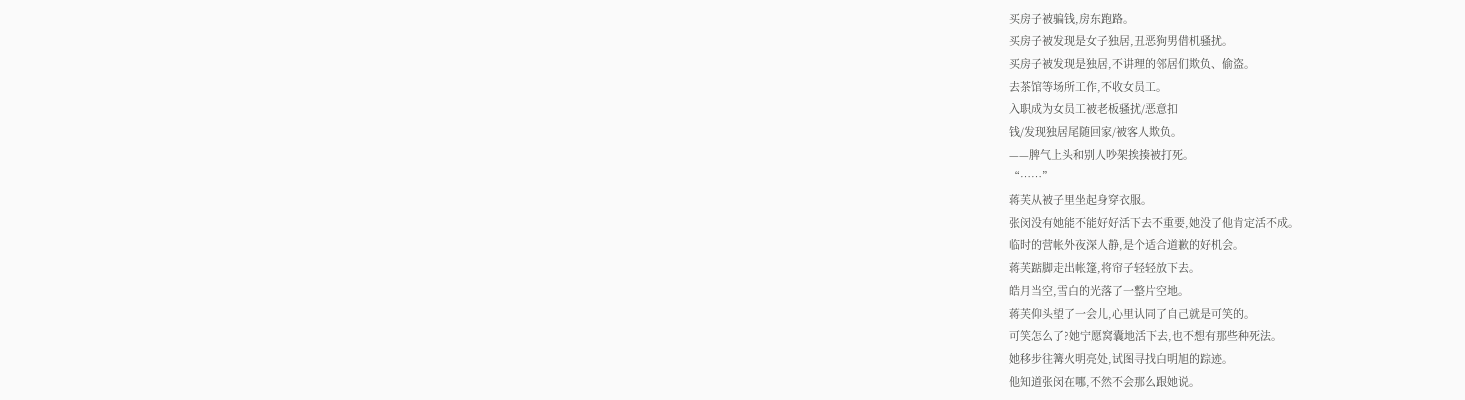买房子被骗钱,房东跑路。
买房子被发现是女子独居,丑恶狗男借机骚扰。
买房子被发现是独居,不讲理的邻居们欺负、偷盗。
去茶馆等场所工作,不收女员工。
入职成为女员工被老板骚扰/恶意扣
钱/发现独居尾随回家/被客人欺负。
——脾气上头和别人吵架挨揍被打死。
“……”
蒋芙从被子里坐起身穿衣服。
张闵没有她能不能好好活下去不重要,她没了他肯定活不成。
临时的营帐外夜深人静,是个适合道歉的好机会。
蒋芙踮脚走出帐篷,将帘子轻轻放下去。
皓月当空,雪白的光落了一整片空地。
蒋芙仰头望了一会儿,心里认同了自己就是可笑的。
可笑怎么了?她宁愿窝囊地活下去,也不想有那些种死法。
她移步往篝火明亮处,试图寻找白明旭的踪迹。
他知道张闵在哪,不然不会那么跟她说。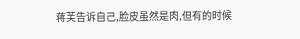蒋芙告诉自己,脸皮虽然是肉,但有的时候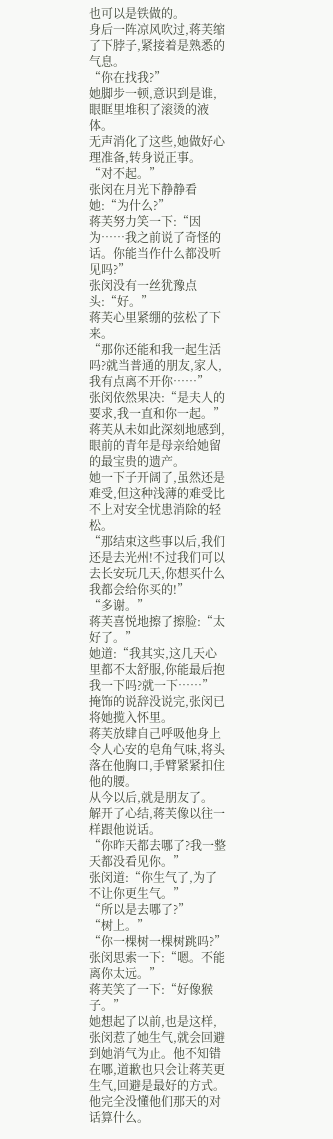也可以是铁做的。
身后一阵凉风吹过,蒋芙缩了下脖子,紧接着是熟悉的气息。
“你在找我?”
她脚步一顿,意识到是谁,眼眶里堆积了滚烫的液体。
无声消化了这些,她做好心理准备,转身说正事。
“对不起。”
张闵在月光下静静看她:“为什么?”
蒋芙努力笑一下:“因为……我之前说了奇怪的话。你能当作什么都没听见吗?”
张闵没有一丝犹豫点头:“好。”
蒋芙心里紧绷的弦松了下来。
“那你还能和我一起生活吗?就当普通的朋友,家人,我有点离不开你……”
张闵依然果决:“是夫人的要求,我一直和你一起。”
蒋芙从未如此深刻地感到,眼前的青年是母亲给她留的最宝贵的遗产。
她一下子开阔了,虽然还是难受,但这种浅薄的难受比不上对安全忧患消除的轻松。
“那结束这些事以后,我们还是去光州!不过我们可以去长安玩几天,你想买什么我都会给你买的!”
“多谢。”
蒋芙喜悦地擦了擦脸:“太好了。”
她道:“我其实,这几天心里都不太舒服,你能最后抱我一下吗?就一下……”
掩饰的说辞没说完,张闵已将她揽入怀里。
蒋芙放肆自己呼吸他身上令人心安的皂角气味,将头落在他胸口,手臂紧紧扣住他的腰。
从今以后,就是朋友了。
解开了心结,蒋芙像以往一样跟他说话。
“你昨天都去哪了?我一整天都没看见你。”
张闵道:“你生气了,为了不让你更生气。”
“所以是去哪了?”
“树上。”
“你一棵树一棵树跳吗?”
张闵思索一下:“嗯。不能离你太远。”
蒋芙笑了一下:“好像猴子。”
她想起了以前,也是这样,张闵惹了她生气,就会回避到她消气为止。他不知错在哪,道歉也只会让蒋芙更生气,回避是最好的方式。
他完全没懂他们那天的对话算什么。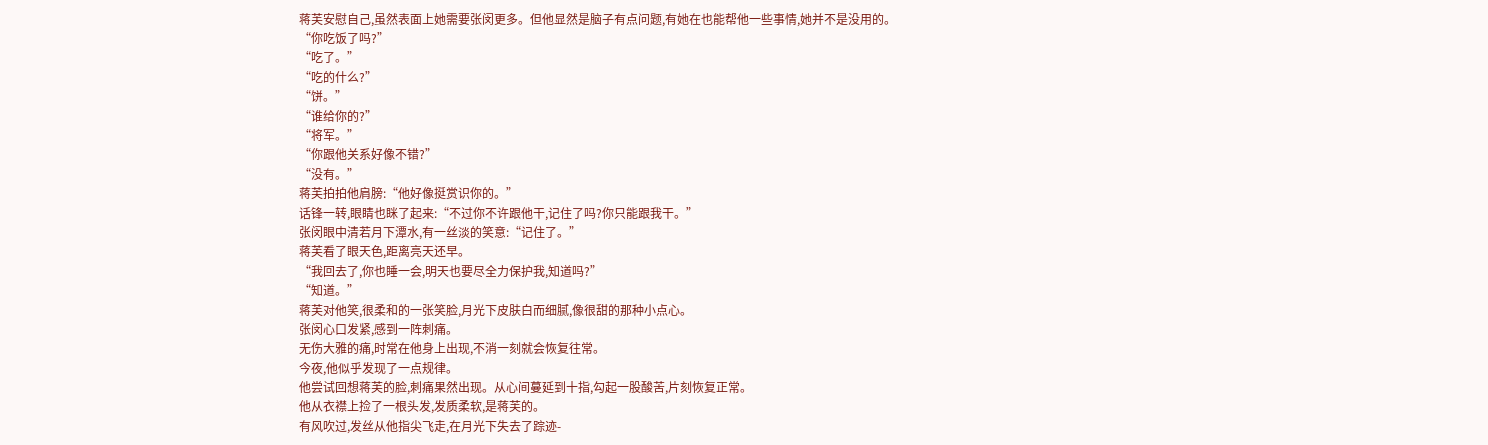蒋芙安慰自己,虽然表面上她需要张闵更多。但他显然是脑子有点问题,有她在也能帮他一些事情,她并不是没用的。
“你吃饭了吗?”
“吃了。”
“吃的什么?”
“饼。”
“谁给你的?”
“将军。”
“你跟他关系好像不错?”
“没有。”
蒋芙拍拍他肩膀:“他好像挺赏识你的。”
话锋一转,眼睛也眯了起来:“不过你不许跟他干,记住了吗?你只能跟我干。”
张闵眼中清若月下潭水,有一丝淡的笑意:“记住了。”
蒋芙看了眼天色,距离亮天还早。
“我回去了,你也睡一会,明天也要尽全力保护我,知道吗?”
“知道。”
蒋芙对他笑,很柔和的一张笑脸,月光下皮肤白而细腻,像很甜的那种小点心。
张闵心口发紧,感到一阵刺痛。
无伤大雅的痛,时常在他身上出现,不消一刻就会恢复往常。
今夜,他似乎发现了一点规律。
他尝试回想蒋芙的脸,刺痛果然出现。从心间蔓延到十指,勾起一股酸苦,片刻恢复正常。
他从衣襟上捡了一根头发,发质柔软,是蒋芙的。
有风吹过,发丝从他指尖飞走,在月光下失去了踪迹-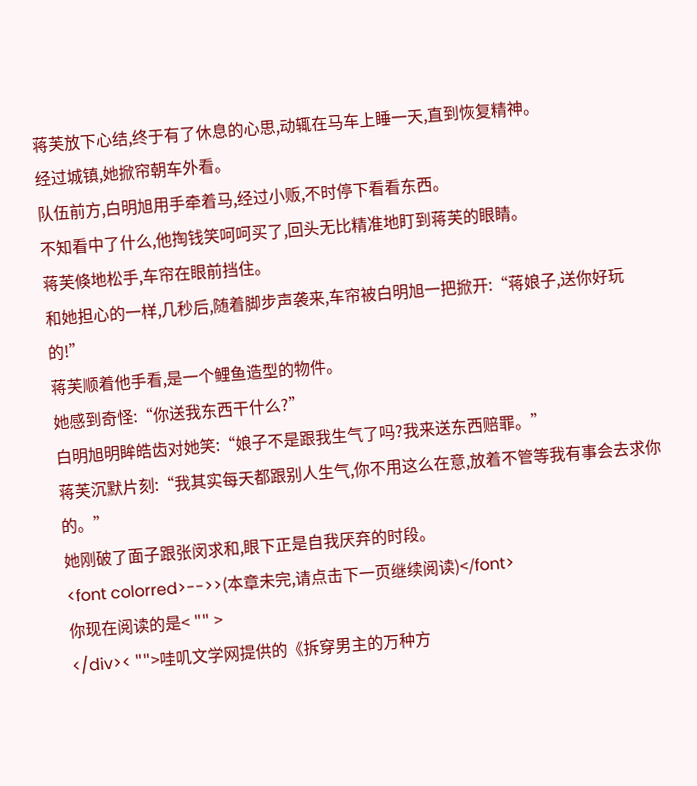蒋芙放下心结,终于有了休息的心思,动辄在马车上睡一天,直到恢复精神。
经过城镇,她掀帘朝车外看。
队伍前方,白明旭用手牵着马,经过小贩,不时停下看看东西。
不知看中了什么,他掏钱笑呵呵买了,回头无比精准地盯到蒋芙的眼睛。
蒋芙倏地松手,车帘在眼前挡住。
和她担心的一样,几秒后,随着脚步声袭来,车帘被白明旭一把掀开:“蒋娘子,送你好玩的!”
蒋芙顺着他手看,是一个鲤鱼造型的物件。
她感到奇怪:“你送我东西干什么?”
白明旭明眸皓齿对她笑:“娘子不是跟我生气了吗?我来送东西赔罪。”
蒋芙沉默片刻:“我其实每天都跟别人生气,你不用这么在意,放着不管等我有事会去求你的。”
她刚破了面子跟张闵求和,眼下正是自我厌弃的时段。
<font colorred>-->>(本章未完,请点击下一页继续阅读)</font>
你现在阅读的是< "" >
</div>< "">哇叽文学网提供的《拆穿男主的万种方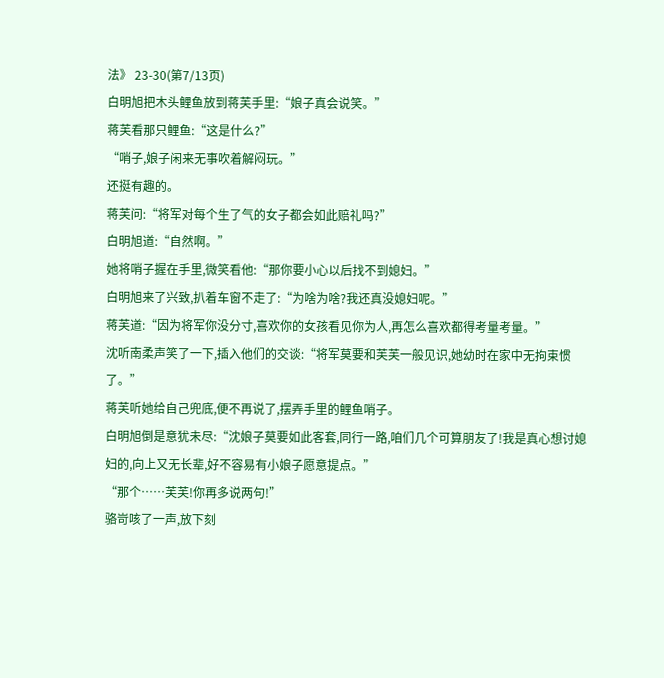法》 23-30(第7/13页)
白明旭把木头鲤鱼放到蒋芙手里:“娘子真会说笑。”
蒋芙看那只鲤鱼:“这是什么?”
“哨子,娘子闲来无事吹着解闷玩。”
还挺有趣的。
蒋芙问:“将军对每个生了气的女子都会如此赔礼吗?”
白明旭道:“自然啊。”
她将哨子握在手里,微笑看他:“那你要小心以后找不到媳妇。”
白明旭来了兴致,扒着车窗不走了:“为啥为啥?我还真没媳妇呢。”
蒋芙道:“因为将军你没分寸,喜欢你的女孩看见你为人,再怎么喜欢都得考量考量。”
沈听南柔声笑了一下,插入他们的交谈:“将军莫要和芙芙一般见识,她幼时在家中无拘束惯了。”
蒋芙听她给自己兜底,便不再说了,摆弄手里的鲤鱼哨子。
白明旭倒是意犹未尽:“沈娘子莫要如此客套,同行一路,咱们几个可算朋友了!我是真心想讨媳妇的,向上又无长辈,好不容易有小娘子愿意提点。”
“那个……芙芙!你再多说两句!”
骆岢咳了一声,放下刻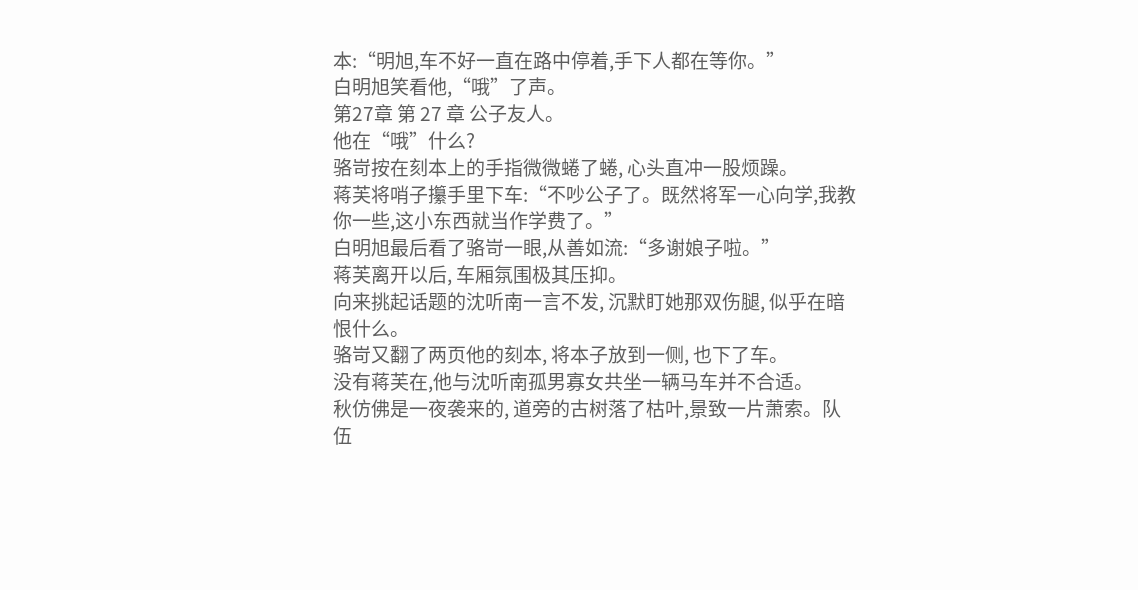本:“明旭,车不好一直在路中停着,手下人都在等你。”
白明旭笑看他,“哦”了声。
第27章 第 27 章 公子友人。
他在“哦”什么?
骆岢按在刻本上的手指微微蜷了蜷, 心头直冲一股烦躁。
蒋芙将哨子攥手里下车:“不吵公子了。既然将军一心向学,我教你一些,这小东西就当作学费了。”
白明旭最后看了骆岢一眼,从善如流:“多谢娘子啦。”
蒋芙离开以后, 车厢氛围极其压抑。
向来挑起话题的沈听南一言不发, 沉默盯她那双伤腿, 似乎在暗恨什么。
骆岢又翻了两页他的刻本, 将本子放到一侧, 也下了车。
没有蒋芙在,他与沈听南孤男寡女共坐一辆马车并不合适。
秋仿佛是一夜袭来的, 道旁的古树落了枯叶,景致一片萧索。队伍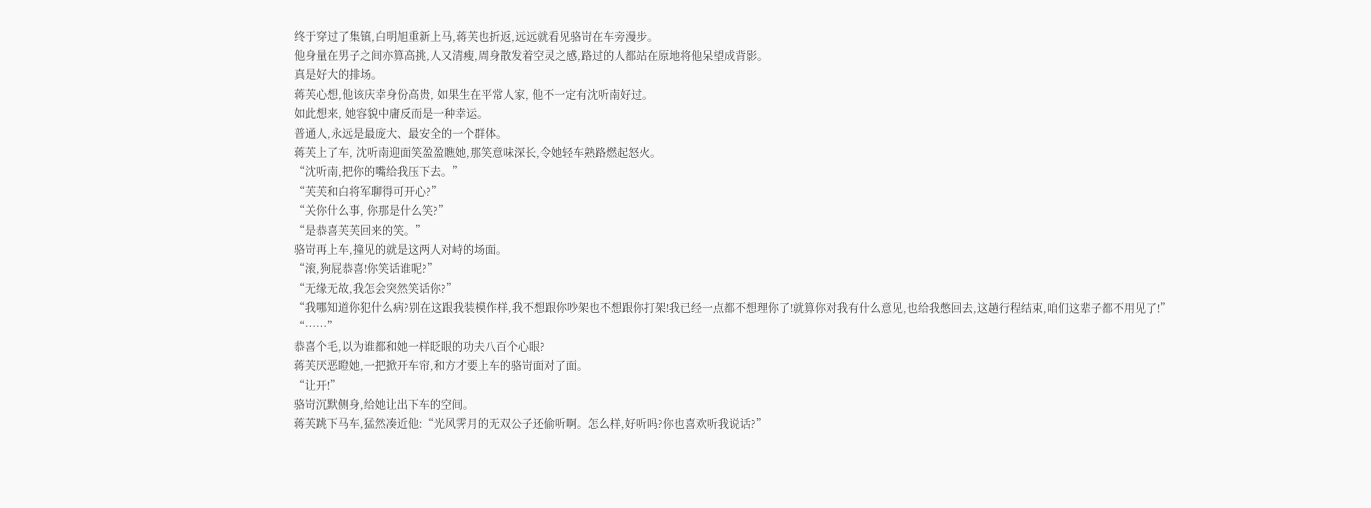终于穿过了集镇,白明旭重新上马,蒋芙也折返,远远就看见骆岢在车旁漫步。
他身量在男子之间亦算高挑,人又清瘦,周身散发着空灵之感,路过的人都站在原地将他呆望成背影。
真是好大的排场。
蒋芙心想,他该庆幸身份高贵, 如果生在平常人家, 他不一定有沈听南好过。
如此想来, 她容貌中庸反而是一种幸运。
普通人,永远是最庞大、最安全的一个群体。
蒋芙上了车, 沈听南迎面笑盈盈瞧她,那笑意味深长,令她轻车熟路燃起怒火。
“沈听南,把你的嘴给我压下去。”
“芙芙和白将军聊得可开心?”
“关你什么事, 你那是什么笑?”
“是恭喜芙芙回来的笑。”
骆岢再上车,撞见的就是这两人对峙的场面。
“滚,狗屁恭喜!你笑话谁呢?”
“无缘无故,我怎会突然笑话你?”
“我哪知道你犯什么病?别在这跟我装模作样,我不想跟你吵架也不想跟你打架!我已经一点都不想理你了!就算你对我有什么意见,也给我憋回去,这趟行程结束,咱们这辈子都不用见了!”
“……”
恭喜个毛,以为谁都和她一样眨眼的功夫八百个心眼?
蒋芙厌恶瞪她,一把掀开车帘,和方才要上车的骆岢面对了面。
“让开!”
骆岢沉默侧身,给她让出下车的空间。
蒋芙跳下马车,猛然凑近他:“光风霁月的无双公子还偷听啊。怎么样,好听吗?你也喜欢听我说话?”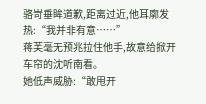骆岢垂眸道歉,距离过近,他耳廓发热:“我并非有意……”
蒋芙毫无预兆拉住他手,故意给掀开车帘的沈听南看。
她低声威胁:“敢甩开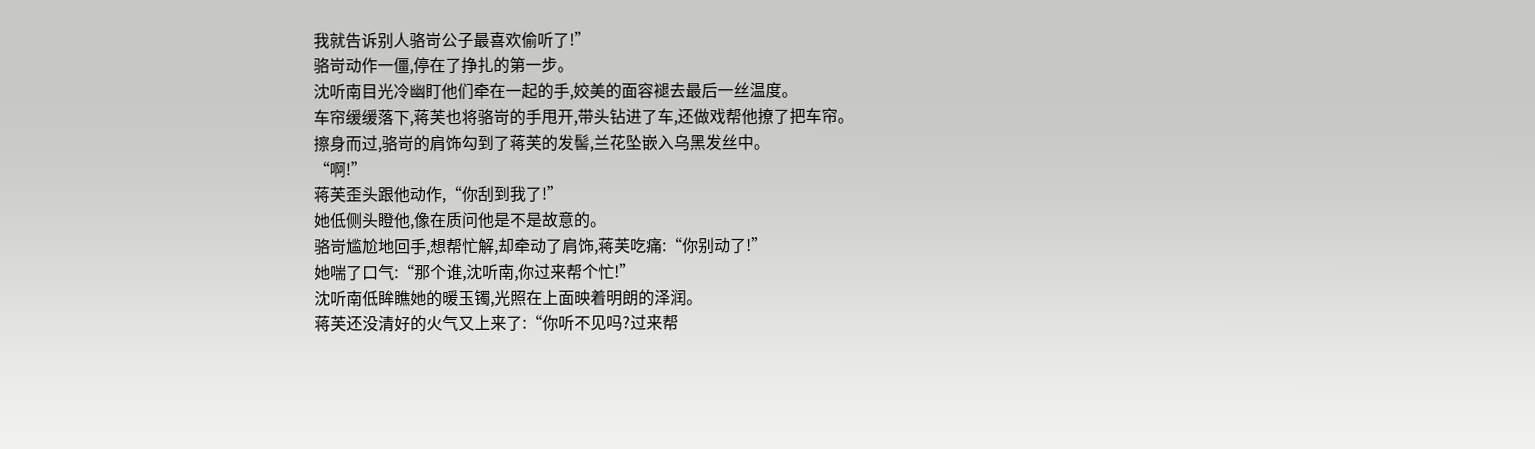我就告诉别人骆岢公子最喜欢偷听了!”
骆岢动作一僵,停在了挣扎的第一步。
沈听南目光冷幽盯他们牵在一起的手,姣美的面容褪去最后一丝温度。
车帘缓缓落下,蒋芙也将骆岢的手甩开,带头钻进了车,还做戏帮他撩了把车帘。
擦身而过,骆岢的肩饰勾到了蒋芙的发髻,兰花坠嵌入乌黑发丝中。
“啊!”
蒋芙歪头跟他动作,“你刮到我了!”
她低侧头瞪他,像在质问他是不是故意的。
骆岢尴尬地回手,想帮忙解,却牵动了肩饰,蒋芙吃痛:“你别动了!”
她喘了口气:“那个谁,沈听南,你过来帮个忙!”
沈听南低眸瞧她的暖玉镯,光照在上面映着明朗的泽润。
蒋芙还没清好的火气又上来了:“你听不见吗?过来帮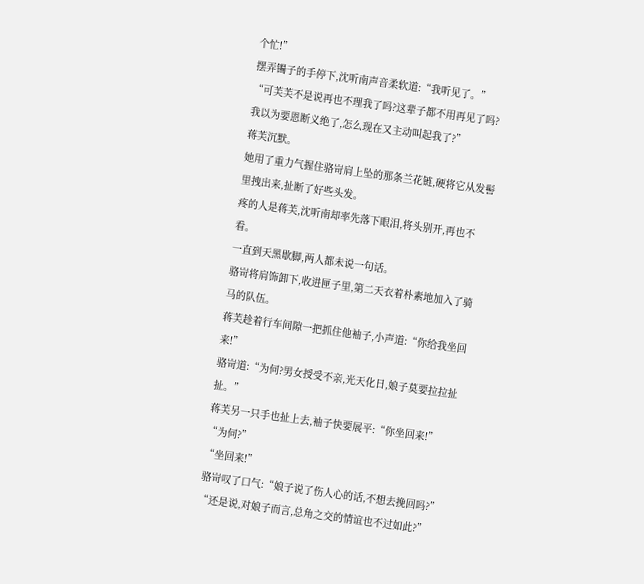个忙!”
摆弄镯子的手停下,沈听南声音柔软道:“我听见了。”
“可芙芙不是说再也不理我了吗?这辈子都不用再见了吗?我以为要恩断义绝了,怎么现在又主动叫起我了?”
蒋芙沉默。
她用了重力气握住骆岢肩上坠的那条兰花链,硬将它从发髻里拽出来,扯断了好些头发。
疼的人是蒋芙,沈听南却率先落下眼泪,将头别开,再也不看。
一直到天黑歇脚,两人都未说一句话。
骆岢将肩饰卸下,收进匣子里,第二天衣着朴素地加入了骑马的队伍。
蒋芙趁着行车间隙一把抓住他袖子,小声道:“你给我坐回来!”
骆岢道:“为何?男女授受不亲,光天化日,娘子莫要拉拉扯扯。”
蒋芙另一只手也扯上去,袖子快要展平:“你坐回来!”
“为何?”
“坐回来!”
骆岢叹了口气:“娘子说了伤人心的话,不想去挽回吗?”
“还是说,对娘子而言,总角之交的情谊也不过如此?”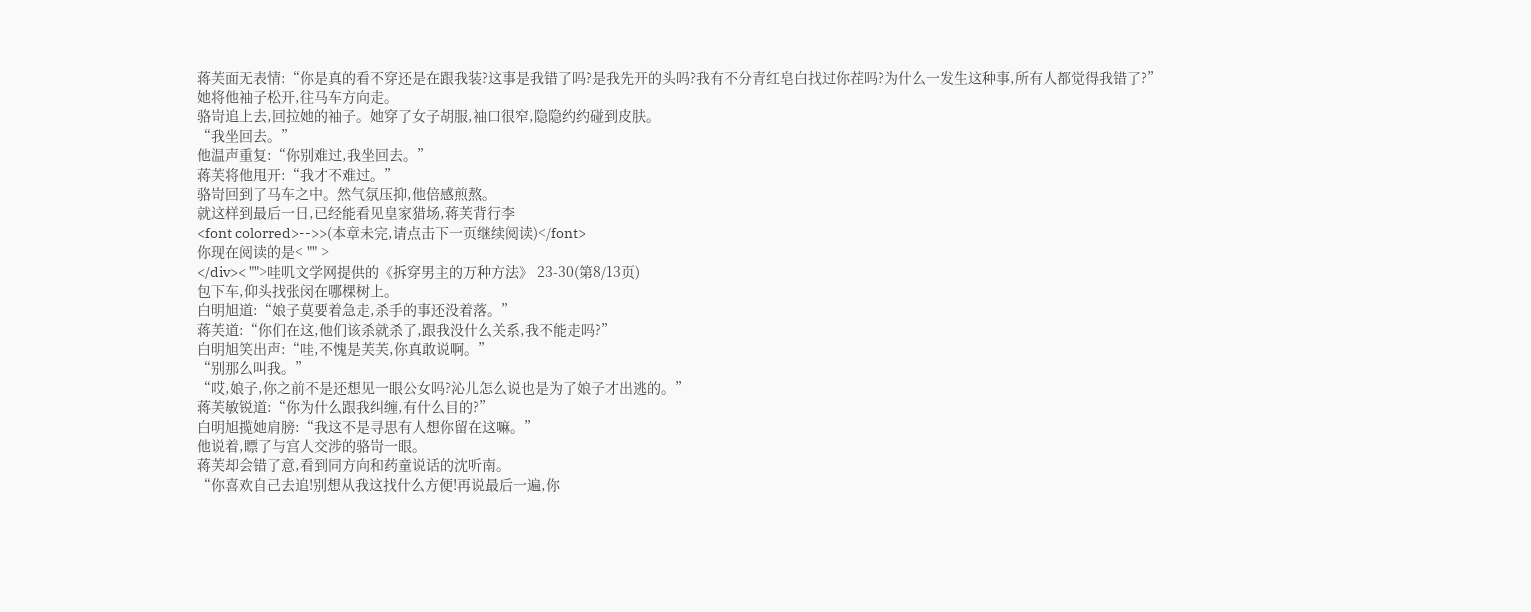蒋芙面无表情:“你是真的看不穿还是在跟我装?这事是我错了吗?是我先开的头吗?我有不分青红皂白找过你茬吗?为什么一发生这种事,所有人都觉得我错了?”
她将他袖子松开,往马车方向走。
骆岢追上去,回拉她的袖子。她穿了女子胡服,袖口很窄,隐隐约约碰到皮肤。
“我坐回去。”
他温声重复:“你别难过,我坐回去。”
蒋芙将他甩开:“我才不难过。”
骆岢回到了马车之中。然气氛压抑,他倍感煎熬。
就这样到最后一日,已经能看见皇家猎场,蒋芙背行李
<font colorred>-->>(本章未完,请点击下一页继续阅读)</font>
你现在阅读的是< "" >
</div>< "">哇叽文学网提供的《拆穿男主的万种方法》 23-30(第8/13页)
包下车,仰头找张闵在哪棵树上。
白明旭道:“娘子莫要着急走,杀手的事还没着落。”
蒋芙道:“你们在这,他们该杀就杀了,跟我没什么关系,我不能走吗?”
白明旭笑出声:“哇,不愧是芙芙,你真敢说啊。”
“别那么叫我。”
“哎,娘子,你之前不是还想见一眼公女吗?沁儿怎么说也是为了娘子才出逃的。”
蒋芙敏锐道:“你为什么跟我纠缠,有什么目的?”
白明旭揽她肩膀:“我这不是寻思有人想你留在这嘛。”
他说着,瞟了与宫人交涉的骆岢一眼。
蒋芙却会错了意,看到同方向和药童说话的沈听南。
“你喜欢自己去追!别想从我这找什么方便!再说最后一遍,你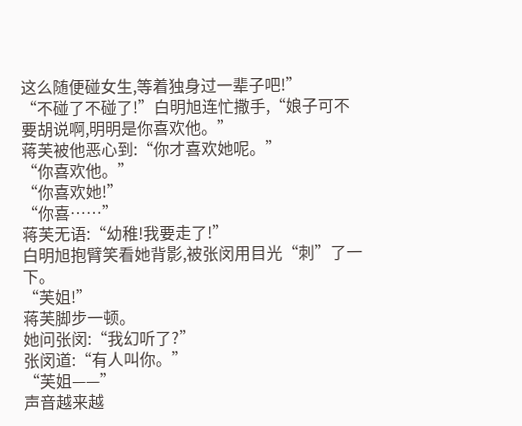这么随便碰女生,等着独身过一辈子吧!”
“不碰了不碰了!”白明旭连忙撒手,“娘子可不要胡说啊,明明是你喜欢他。”
蒋芙被他恶心到:“你才喜欢她呢。”
“你喜欢他。”
“你喜欢她!”
“你喜……”
蒋芙无语:“幼稚!我要走了!”
白明旭抱臂笑看她背影,被张闵用目光“刺”了一下。
“芙姐!”
蒋芙脚步一顿。
她问张闵:“我幻听了?”
张闵道:“有人叫你。”
“芙姐——”
声音越来越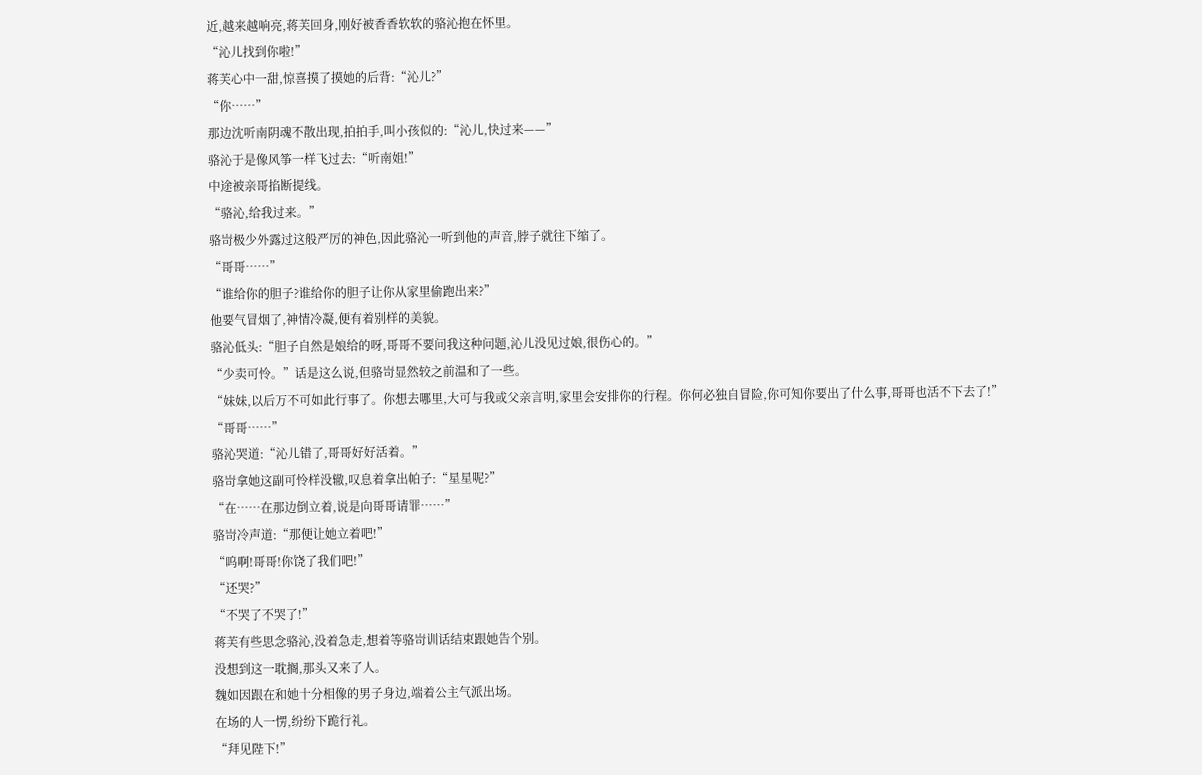近,越来越响亮,蒋芙回身,刚好被香香软软的骆沁抱在怀里。
“沁儿找到你啦!”
蒋芙心中一甜,惊喜摸了摸她的后背:“沁儿?”
“你……”
那边沈听南阴魂不散出现,拍拍手,叫小孩似的:“沁儿,快过来——”
骆沁于是像风筝一样飞过去:“听南姐!”
中途被亲哥掐断提线。
“骆沁,给我过来。”
骆岢极少外露过这般严厉的神色,因此骆沁一听到他的声音,脖子就往下缩了。
“哥哥……”
“谁给你的胆子?谁给你的胆子让你从家里偷跑出来?”
他要气冒烟了,神情冷凝,便有着别样的美貌。
骆沁低头:“胆子自然是娘给的呀,哥哥不要问我这种问题,沁儿没见过娘,很伤心的。”
“少卖可怜。”话是这么说,但骆岢显然较之前温和了一些。
“妹妹,以后万不可如此行事了。你想去哪里,大可与我或父亲言明,家里会安排你的行程。你何必独自冒险,你可知你要出了什么事,哥哥也活不下去了!”
“哥哥……”
骆沁哭道:“沁儿错了,哥哥好好活着。”
骆岢拿她这副可怜样没辙,叹息着拿出帕子:“星星呢?”
“在……在那边倒立着,说是向哥哥请罪……”
骆岢冷声道:“那便让她立着吧!”
“呜啊!哥哥!你饶了我们吧!”
“还哭?”
“不哭了不哭了!”
蒋芙有些思念骆沁,没着急走,想着等骆岢训话结束跟她告个别。
没想到这一耽搁,那头又来了人。
魏如因跟在和她十分相像的男子身边,端着公主气派出场。
在场的人一愣,纷纷下跪行礼。
“拜见陛下!”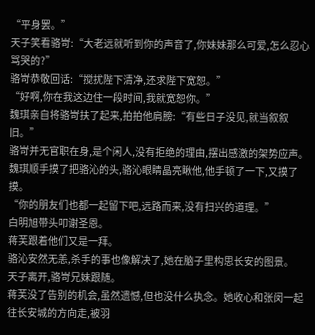“平身罢。”
天子笑看骆岢:“大老远就听到你的声音了,你妹妹那么可爱,怎么忍心骂哭的?”
骆岢恭敬回话:“搅扰陛下清净,还求陛下宽恕。”
“好啊,你在我这边住一段时间,我就宽恕你。”
魏琪亲自将骆岢扶了起来,拍拍他肩膀:“有些日子没见,就当叙叙旧。”
骆岢并无官职在身,是个闲人,没有拒绝的理由,摆出感激的架势应声。
魏琪顺手摸了把骆沁的头,骆沁眼睛晶亮瞅他,他手顿了一下,又摸了摸。
“你的朋友们也都一起留下吧,远路而来,没有扫兴的道理。”
白明旭带头叩谢圣恩。
蒋芙跟着他们又是一拜。
骆沁安然无恙,杀手的事也像解决了,她在脑子里构思长安的图景。
天子离开,骆岢兄妹跟随。
蒋芙没了告别的机会,虽然遗憾,但也没什么执念。她收心和张闵一起往长安城的方向走,被羽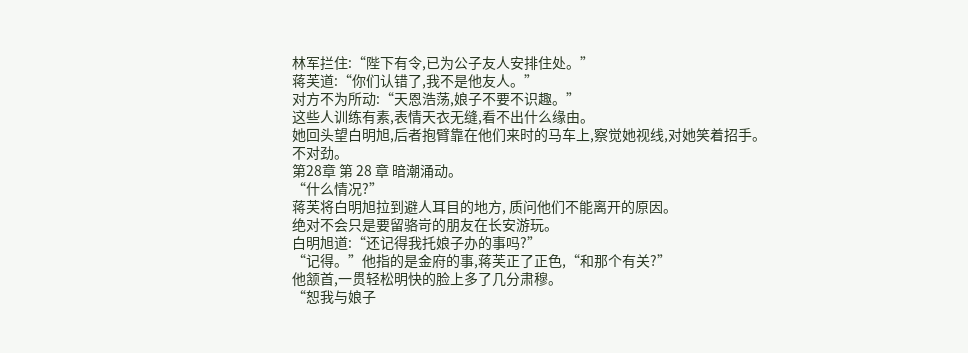林军拦住:“陛下有令,已为公子友人安排住处。”
蒋芙道:“你们认错了,我不是他友人。”
对方不为所动:“天恩浩荡,娘子不要不识趣。”
这些人训练有素,表情天衣无缝,看不出什么缘由。
她回头望白明旭,后者抱臂靠在他们来时的马车上,察觉她视线,对她笑着招手。
不对劲。
第28章 第 28 章 暗潮涌动。
“什么情况?”
蒋芙将白明旭拉到避人耳目的地方, 质问他们不能离开的原因。
绝对不会只是要留骆岢的朋友在长安游玩。
白明旭道:“还记得我托娘子办的事吗?”
“记得。”他指的是金府的事,蒋芙正了正色,“和那个有关?”
他颔首,一贯轻松明快的脸上多了几分肃穆。
“恕我与娘子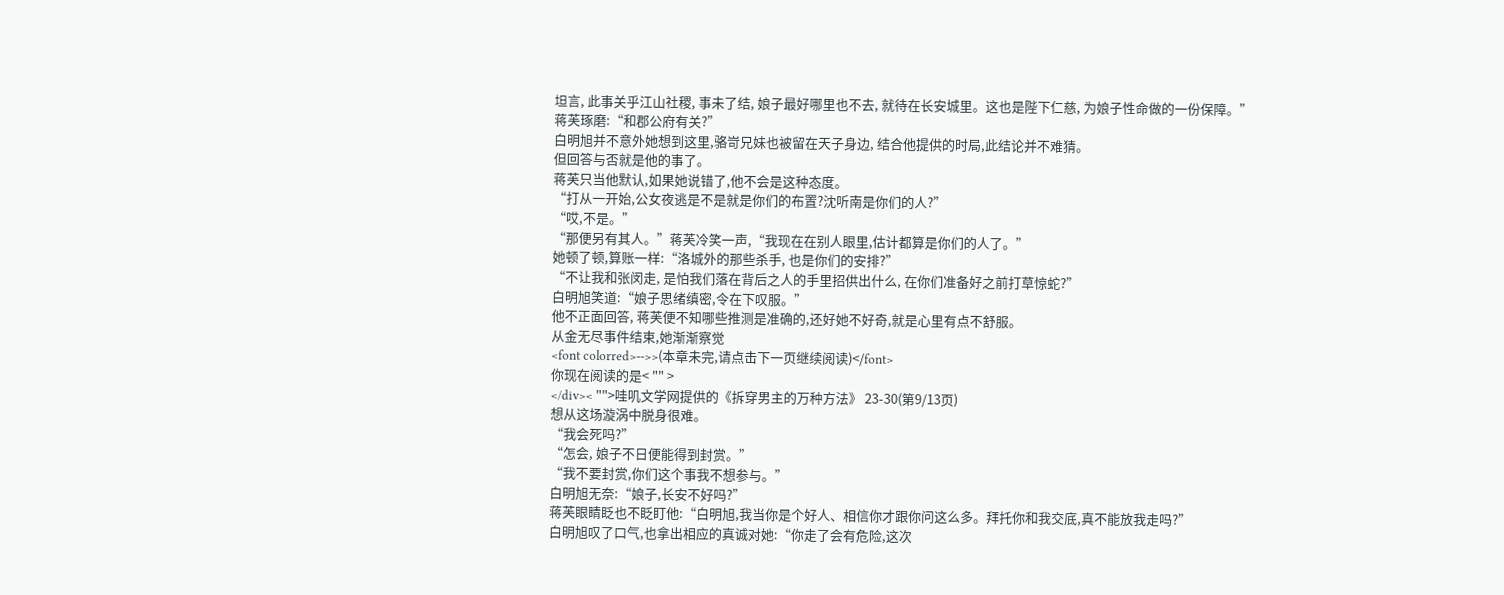坦言, 此事关乎江山社稷, 事未了结, 娘子最好哪里也不去, 就待在长安城里。这也是陛下仁慈, 为娘子性命做的一份保障。”
蒋芙琢磨:“和郡公府有关?”
白明旭并不意外她想到这里,骆岢兄妹也被留在天子身边, 结合他提供的时局,此结论并不难猜。
但回答与否就是他的事了。
蒋芙只当他默认,如果她说错了,他不会是这种态度。
“打从一开始,公女夜逃是不是就是你们的布置?沈听南是你们的人?”
“哎,不是。”
“那便另有其人。”蒋芙冷笑一声,“我现在在别人眼里,估计都算是你们的人了。”
她顿了顿,算账一样:“洛城外的那些杀手, 也是你们的安排?”
“不让我和张闵走, 是怕我们落在背后之人的手里招供出什么, 在你们准备好之前打草惊蛇?”
白明旭笑道:“娘子思绪缜密,令在下叹服。”
他不正面回答, 蒋芙便不知哪些推测是准确的,还好她不好奇,就是心里有点不舒服。
从金无尽事件结束,她渐渐察觉
<font colorred>-->>(本章未完,请点击下一页继续阅读)</font>
你现在阅读的是< "" >
</div>< "">哇叽文学网提供的《拆穿男主的万种方法》 23-30(第9/13页)
想从这场漩涡中脱身很难。
“我会死吗?”
“怎会, 娘子不日便能得到封赏。”
“我不要封赏,你们这个事我不想参与。”
白明旭无奈:“娘子,长安不好吗?”
蒋芙眼睛眨也不眨盯他:“白明旭,我当你是个好人、相信你才跟你问这么多。拜托你和我交底,真不能放我走吗?”
白明旭叹了口气,也拿出相应的真诚对她:“你走了会有危险,这次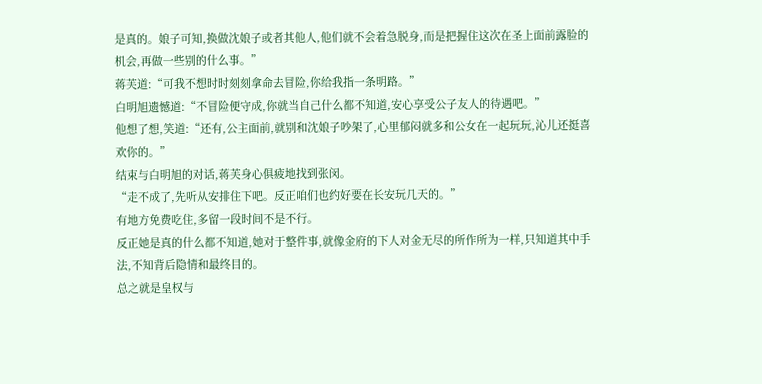是真的。娘子可知,换做沈娘子或者其他人,他们就不会着急脱身,而是把握住这次在圣上面前露脸的机会,再做一些别的什么事。”
蒋芙道:“可我不想时时刻刻拿命去冒险,你给我指一条明路。”
白明旭遗憾道:“不冒险便守成,你就当自己什么都不知道,安心享受公子友人的待遇吧。”
他想了想,笑道:“还有,公主面前,就别和沈娘子吵架了,心里郁闷就多和公女在一起玩玩,沁儿还挺喜欢你的。”
结束与白明旭的对话,蒋芙身心俱疲地找到张闵。
“走不成了,先听从安排住下吧。反正咱们也约好要在长安玩几天的。”
有地方免费吃住,多留一段时间不是不行。
反正她是真的什么都不知道,她对于整件事,就像金府的下人对金无尽的所作所为一样,只知道其中手法,不知背后隐情和最终目的。
总之就是皇权与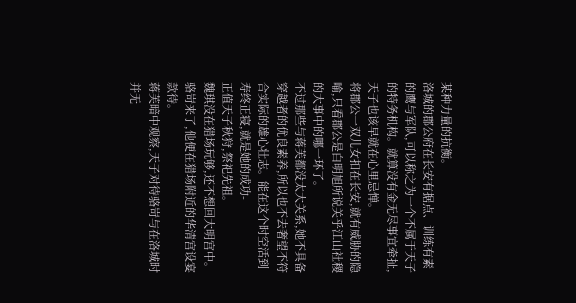某种力量的抗衡。
洛城的郡公府在长安有据点、训练有素的鹰与军队,可以称之为一个不属于天子的特务机构。就算没有金无尽事宜牵扯,天子也该早就在心里忌惮。
将郡公一双儿女扣在长安,就有威胁的隐喻,只看郡公是白明旭所说关乎江山社稷的大事中的哪一环了。
不过那些与蒋芙都没太大关系,她不具备穿越者的优良素养,所以也不去奢望不符合实际的雄心壮志。能在这个时空活到寿终正寝,就是她的成功-
正值天子秋狩,祭祀先祖。
魏琪没在猎场玩够,还不想回大明宫中。骆岢来了,他便在猎场附近的华清宫设宴款待。
蒋芙暗中观察,天子对待骆岢与在洛城时并无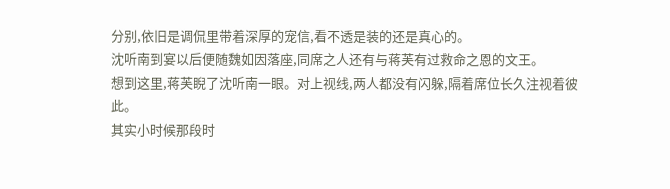分别,依旧是调侃里带着深厚的宠信,看不透是装的还是真心的。
沈听南到宴以后便随魏如因落座,同席之人还有与蒋芙有过救命之恩的文王。
想到这里,蒋芙睨了沈听南一眼。对上视线,两人都没有闪躲,隔着席位长久注视着彼此。
其实小时候那段时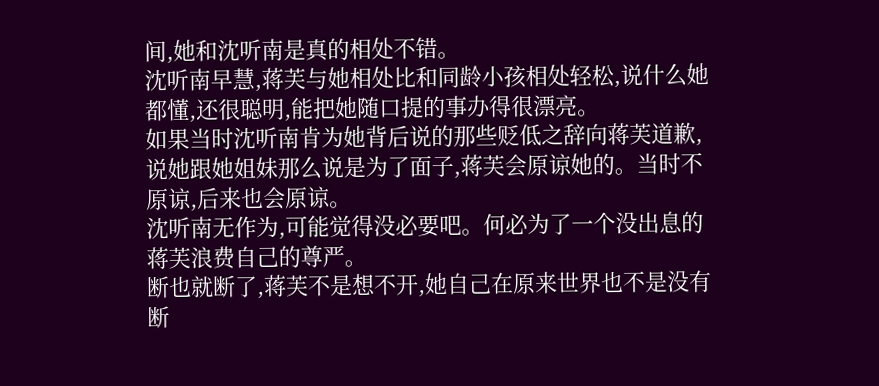间,她和沈听南是真的相处不错。
沈听南早慧,蒋芙与她相处比和同龄小孩相处轻松,说什么她都懂,还很聪明,能把她随口提的事办得很漂亮。
如果当时沈听南肯为她背后说的那些贬低之辞向蒋芙道歉,说她跟她姐妹那么说是为了面子,蒋芙会原谅她的。当时不原谅,后来也会原谅。
沈听南无作为,可能觉得没必要吧。何必为了一个没出息的蒋芙浪费自己的尊严。
断也就断了,蒋芙不是想不开,她自己在原来世界也不是没有断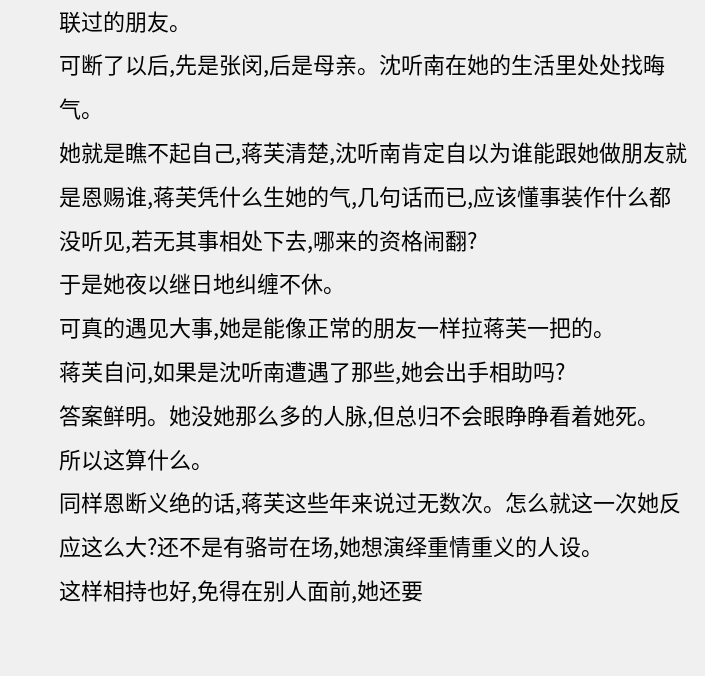联过的朋友。
可断了以后,先是张闵,后是母亲。沈听南在她的生活里处处找晦气。
她就是瞧不起自己,蒋芙清楚,沈听南肯定自以为谁能跟她做朋友就是恩赐谁,蒋芙凭什么生她的气,几句话而已,应该懂事装作什么都没听见,若无其事相处下去,哪来的资格闹翻?
于是她夜以继日地纠缠不休。
可真的遇见大事,她是能像正常的朋友一样拉蒋芙一把的。
蒋芙自问,如果是沈听南遭遇了那些,她会出手相助吗?
答案鲜明。她没她那么多的人脉,但总归不会眼睁睁看着她死。
所以这算什么。
同样恩断义绝的话,蒋芙这些年来说过无数次。怎么就这一次她反应这么大?还不是有骆岢在场,她想演绎重情重义的人设。
这样相持也好,免得在别人面前,她还要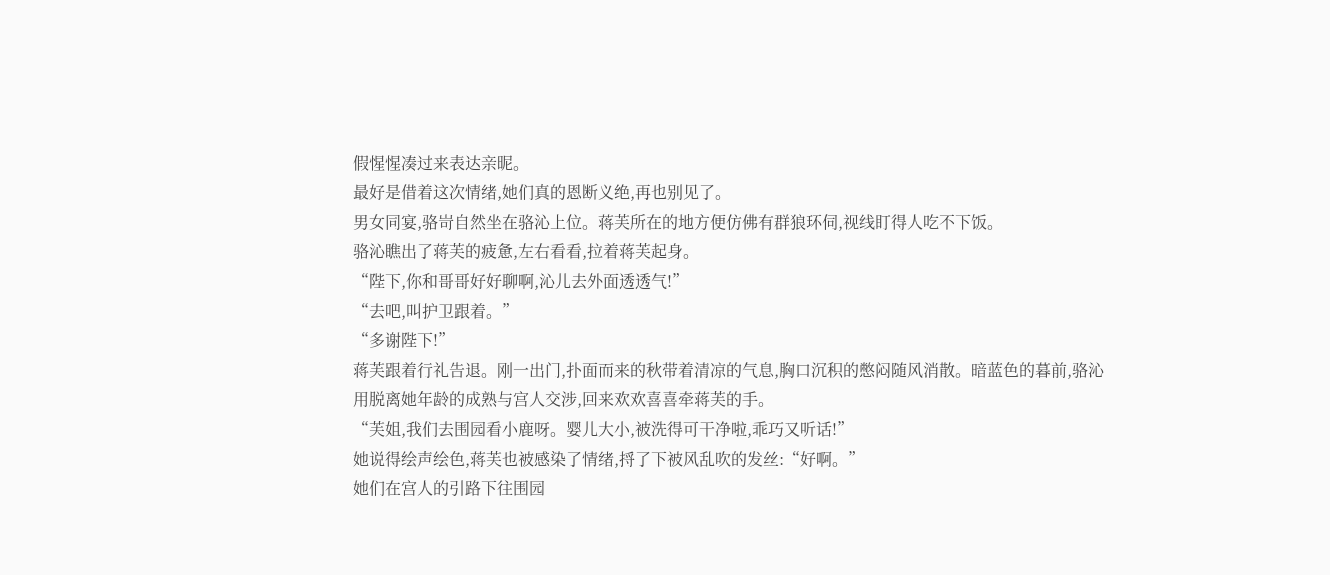假惺惺凑过来表达亲昵。
最好是借着这次情绪,她们真的恩断义绝,再也别见了。
男女同宴,骆岢自然坐在骆沁上位。蒋芙所在的地方便仿佛有群狼环伺,视线盯得人吃不下饭。
骆沁瞧出了蒋芙的疲惫,左右看看,拉着蒋芙起身。
“陛下,你和哥哥好好聊啊,沁儿去外面透透气!”
“去吧,叫护卫跟着。”
“多谢陛下!”
蒋芙跟着行礼告退。刚一出门,扑面而来的秋带着清凉的气息,胸口沉积的憋闷随风消散。暗蓝色的暮前,骆沁用脱离她年龄的成熟与宫人交涉,回来欢欢喜喜牵蒋芙的手。
“芙姐,我们去围园看小鹿呀。婴儿大小,被洗得可干净啦,乖巧又听话!”
她说得绘声绘色,蒋芙也被感染了情绪,捋了下被风乱吹的发丝:“好啊。”
她们在宫人的引路下往围园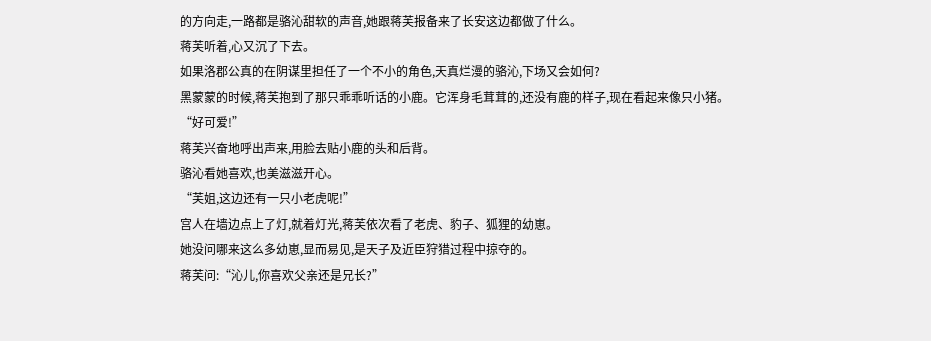的方向走,一路都是骆沁甜软的声音,她跟蒋芙报备来了长安这边都做了什么。
蒋芙听着,心又沉了下去。
如果洛郡公真的在阴谋里担任了一个不小的角色,天真烂漫的骆沁,下场又会如何?
黑蒙蒙的时候,蒋芙抱到了那只乖乖听话的小鹿。它浑身毛茸茸的,还没有鹿的样子,现在看起来像只小猪。
“好可爱!”
蒋芙兴奋地呼出声来,用脸去贴小鹿的头和后背。
骆沁看她喜欢,也美滋滋开心。
“芙姐,这边还有一只小老虎呢!”
宫人在墙边点上了灯,就着灯光,蒋芙依次看了老虎、豹子、狐狸的幼崽。
她没问哪来这么多幼崽,显而易见,是天子及近臣狩猎过程中掠夺的。
蒋芙问:“沁儿,你喜欢父亲还是兄长?”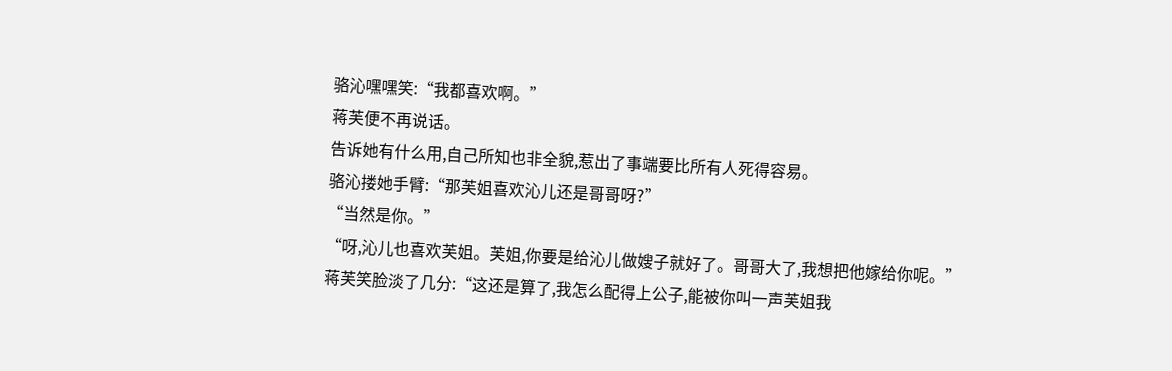骆沁嘿嘿笑:“我都喜欢啊。”
蒋芙便不再说话。
告诉她有什么用,自己所知也非全貌,惹出了事端要比所有人死得容易。
骆沁搂她手臂:“那芙姐喜欢沁儿还是哥哥呀?”
“当然是你。”
“呀,沁儿也喜欢芙姐。芙姐,你要是给沁儿做嫂子就好了。哥哥大了,我想把他嫁给你呢。”
蒋芙笑脸淡了几分:“这还是算了,我怎么配得上公子,能被你叫一声芙姐我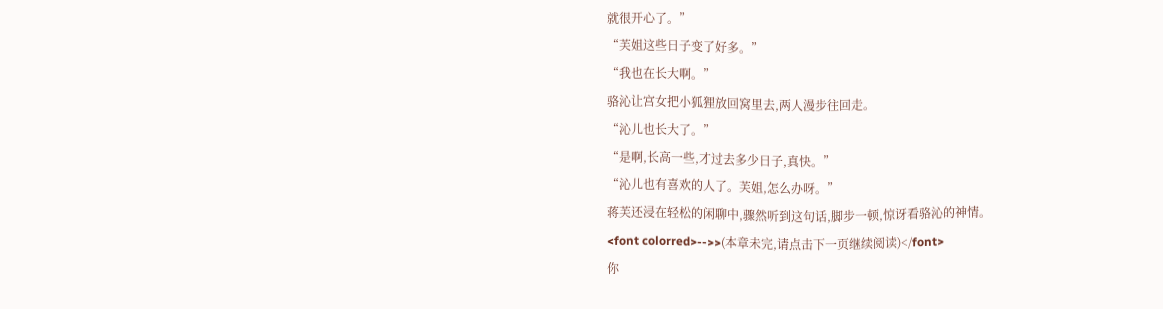就很开心了。”
“芙姐这些日子变了好多。”
“我也在长大啊。”
骆沁让宫女把小狐狸放回窝里去,两人漫步往回走。
“沁儿也长大了。”
“是啊,长高一些,才过去多少日子,真快。”
“沁儿也有喜欢的人了。芙姐,怎么办呀。”
蒋芙还浸在轻松的闲聊中,骤然听到这句话,脚步一顿,惊讶看骆沁的神情。
<font colorred>-->>(本章未完,请点击下一页继续阅读)</font>
你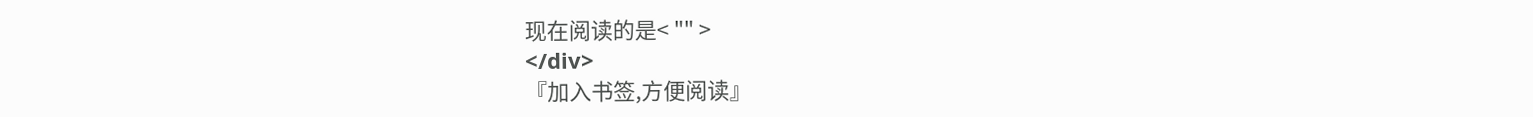现在阅读的是< "" >
</div>
『加入书签,方便阅读』